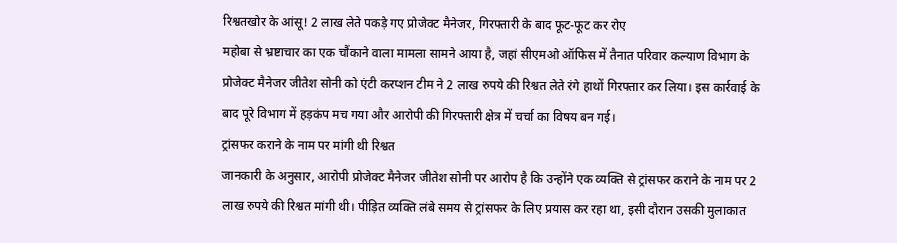रिश्वतखोर के आंसू! 2 लाख लेते पकड़े गए प्रोजेक्ट मैनेजर, गिरफ्तारी के बाद फूट-फूट कर रोए
महोबा से भ्रष्टाचार का एक चौंकाने वाला मामला सामने आया है, जहां सीएमओ ऑफिस में तैनात परिवार कल्याण विभाग के प्रोजेक्ट मैनेजर जीतेश सोनी को एंटी करप्शन टीम ने 2 लाख रुपये की रिश्वत लेते रंगे हाथों गिरफ्तार कर लिया। इस कार्रवाई के बाद पूरे विभाग में हड़कंप मच गया और आरोपी की गिरफ्तारी क्षेत्र में चर्चा का विषय बन गई।
ट्रांसफर कराने के नाम पर मांगी थी रिश्वत
जानकारी के अनुसार, आरोपी प्रोजेक्ट मैनेजर जीतेश सोनी पर आरोप है कि उन्होंने एक व्यक्ति से ट्रांसफर कराने के नाम पर 2 लाख रुपये की रिश्वत मांगी थी। पीड़ित व्यक्ति लंबे समय से ट्रांसफर के लिए प्रयास कर रहा था, इसी दौरान उसकी मुलाकात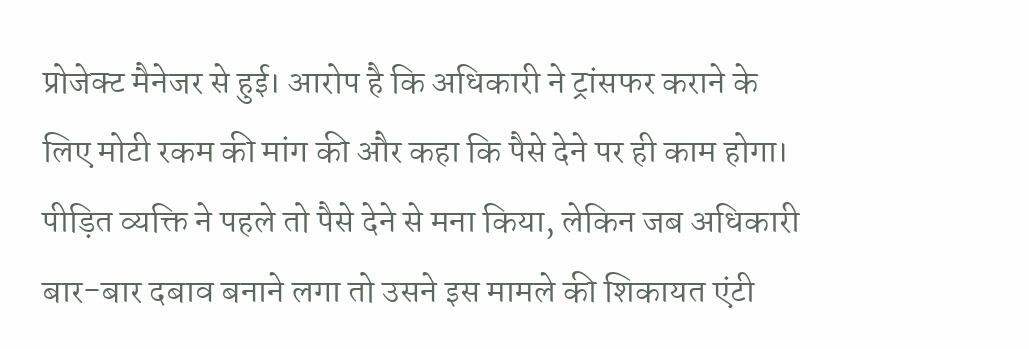प्रोजेक्ट मैनेजर से हुई। आरोप है कि अधिकारी ने ट्रांसफर कराने के लिए मोटी रकम की मांग की और कहा कि पैसे देने पर ही काम होगा। पीड़ित व्यक्ति ने पहले तो पैसे देने से मना किया, लेकिन जब अधिकारी बार-बार दबाव बनाने लगा तो उसने इस मामले की शिकायत एंटी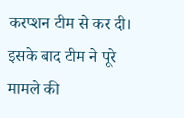करप्शन टीम से कर दी। इसके बाद टीम ने पूरे मामले की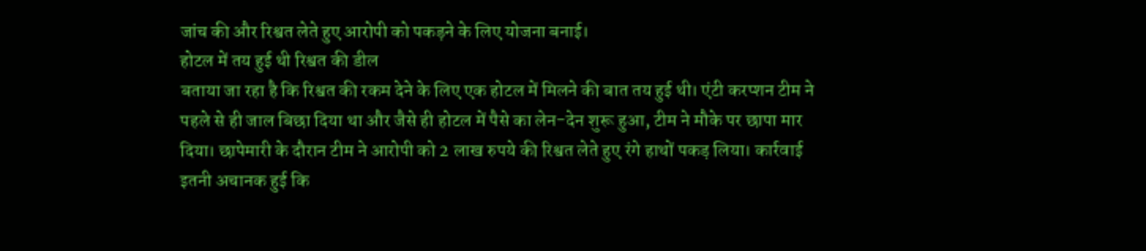जांच की और रिश्वत लेते हुए आरोपी को पकड़ने के लिए योजना बनाई।
होटल में तय हुई थी रिश्वत की डील
बताया जा रहा है कि रिश्वत की रकम देने के लिए एक होटल में मिलने की बात तय हुई थी। एंटी करप्शन टीम ने पहले से ही जाल बिछा दिया था और जैसे ही होटल में पैसे का लेन-देन शुरू हुआ, टीम ने मौके पर छापा मार दिया। छापेमारी के दौरान टीम ने आरोपी को 2 लाख रुपये की रिश्वत लेते हुए रंगे हाथों पकड़ लिया। कार्रवाई इतनी अचानक हुई कि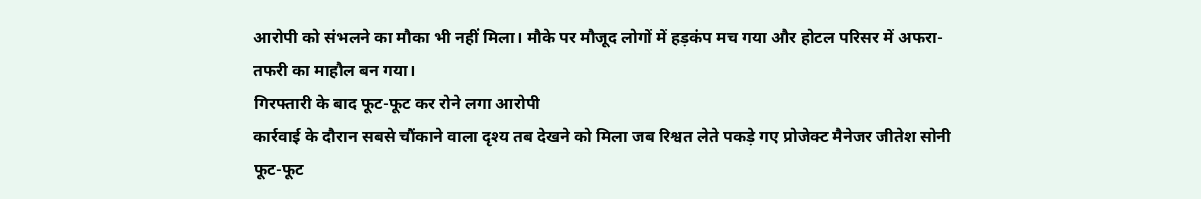आरोपी को संभलने का मौका भी नहीं मिला। मौके पर मौजूद लोगों में हड़कंप मच गया और होटल परिसर में अफरा-तफरी का माहौल बन गया।
गिरफ्तारी के बाद फूट-फूट कर रोने लगा आरोपी
कार्रवाई के दौरान सबसे चौंकाने वाला दृश्य तब देखने को मिला जब रिश्वत लेते पकड़े गए प्रोजेक्ट मैनेजर जीतेश सोनी फूट-फूट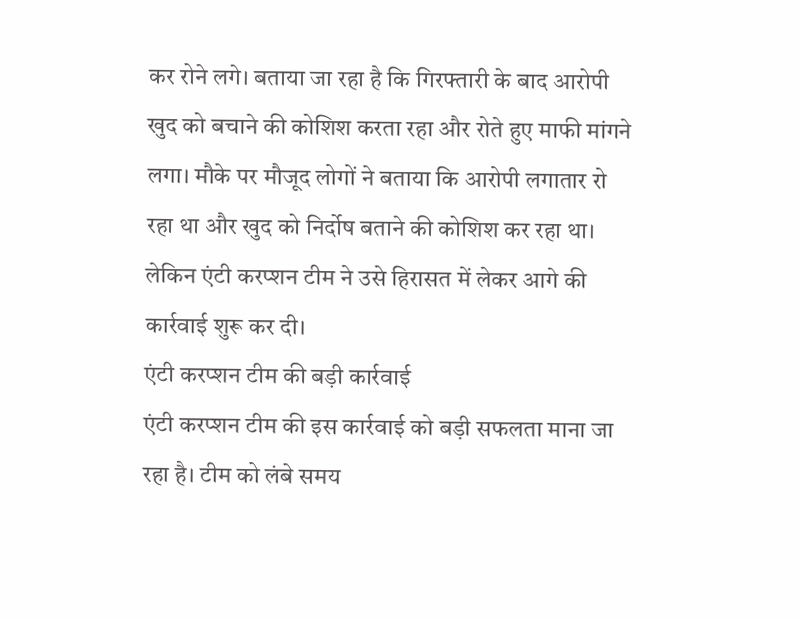कर रोने लगे। बताया जा रहा है कि गिरफ्तारी के बाद आरोपी खुद को बचाने की कोशिश करता रहा और रोते हुए माफी मांगने लगा। मौके पर मौजूद लोगों ने बताया कि आरोपी लगातार रो रहा था और खुद को निर्दोष बताने की कोशिश कर रहा था। लेकिन एंटी करप्शन टीम ने उसे हिरासत में लेकर आगे की कार्रवाई शुरू कर दी।
एंटी करप्शन टीम की बड़ी कार्रवाई
एंटी करप्शन टीम की इस कार्रवाई को बड़ी सफलता माना जा रहा है। टीम को लंबे समय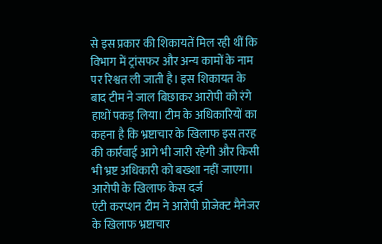से इस प्रकार की शिकायतें मिल रही थीं कि विभाग में ट्रांसफर और अन्य कामों के नाम पर रिश्वत ली जाती है। इस शिकायत के बाद टीम ने जाल बिछाकर आरोपी को रंगे हाथों पकड़ लिया। टीम के अधिकारियों का कहना है कि भ्रष्टाचार के खिलाफ इस तरह की कार्रवाई आगे भी जारी रहेगी और किसी भी भ्रष्ट अधिकारी को बख्शा नहीं जाएगा।
आरोपी के खिलाफ केस दर्ज
एंटी करप्शन टीम ने आरोपी प्रोजेक्ट मैनेजर के खिलाफ भ्रष्टाचार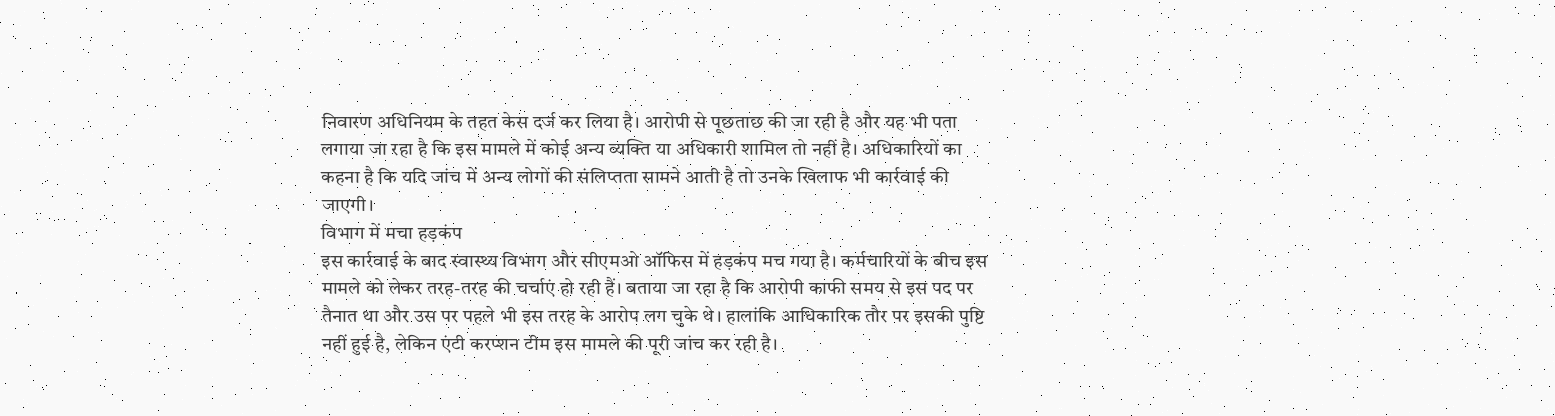निवारण अधिनियम के तहत केस दर्ज कर लिया है। आरोपी से पूछताछ की जा रही है और यह भी पता लगाया जा रहा है कि इस मामले में कोई अन्य व्यक्ति या अधिकारी शामिल तो नहीं है। अधिकारियों का कहना है कि यदि जांच में अन्य लोगों की संलिप्तता सामने आती है तो उनके खिलाफ भी कार्रवाई की जाएगी।
विभाग में मचा हड़कंप
इस कार्रवाई के बाद स्वास्थ्य विभाग और सीएमओ ऑफिस में हड़कंप मच गया है। कर्मचारियों के बीच इस मामले को लेकर तरह-तरह की चर्चाएं हो रही हैं। बताया जा रहा है कि आरोपी काफी समय से इस पद पर तैनात था और उस पर पहले भी इस तरह के आरोप लग चुके थे। हालांकि आधिकारिक तौर पर इसकी पुष्टि नहीं हुई है, लेकिन एंटी करप्शन टीम इस मामले की पूरी जांच कर रही है।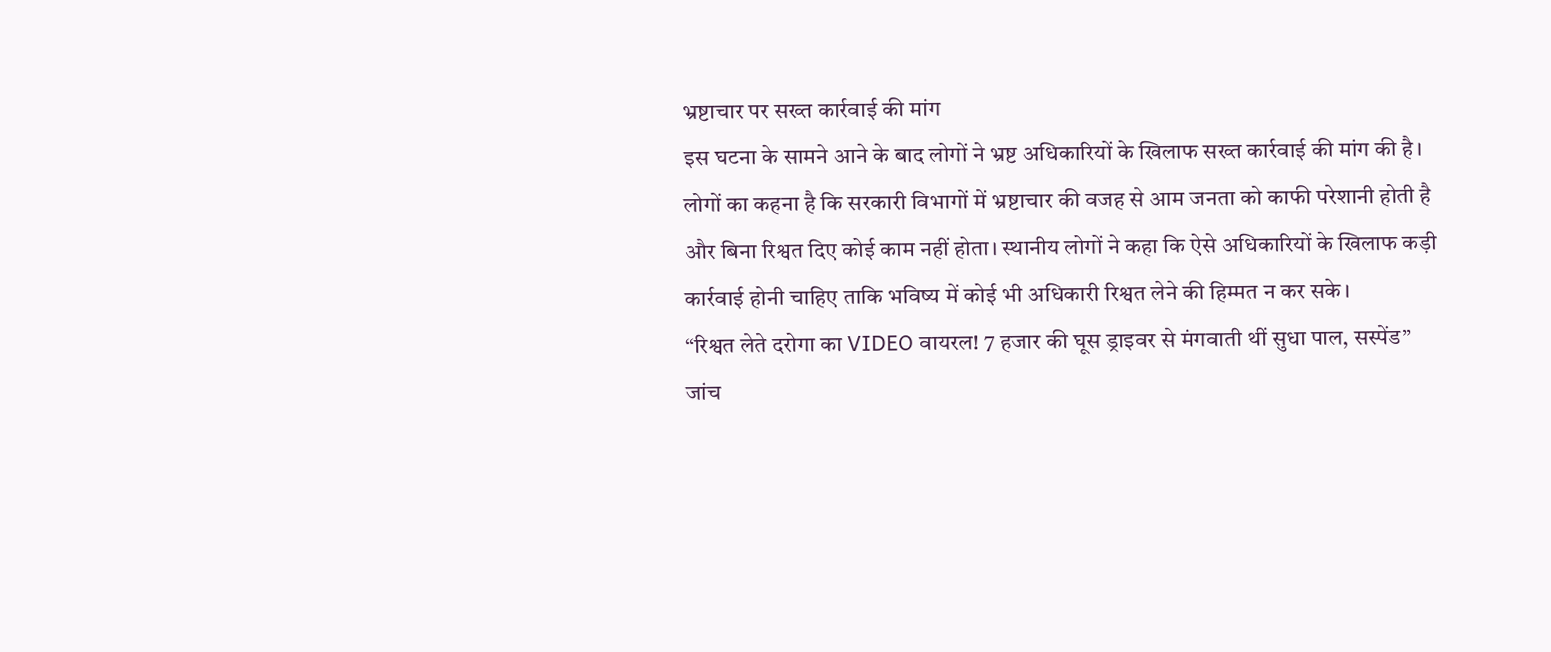भ्रष्टाचार पर सख्त कार्रवाई की मांग
इस घटना के सामने आने के बाद लोगों ने भ्रष्ट अधिकारियों के खिलाफ सख्त कार्रवाई की मांग की है। लोगों का कहना है कि सरकारी विभागों में भ्रष्टाचार की वजह से आम जनता को काफी परेशानी होती है और बिना रिश्वत दिए कोई काम नहीं होता। स्थानीय लोगों ने कहा कि ऐसे अधिकारियों के खिलाफ कड़ी कार्रवाई होनी चाहिए ताकि भविष्य में कोई भी अधिकारी रिश्वत लेने की हिम्मत न कर सके।
“रिश्वत लेते दरोगा का VIDEO वायरल! 7 हजार की घूस ड्राइवर से मंगवाती थीं सुधा पाल, सस्पेंड”
जांच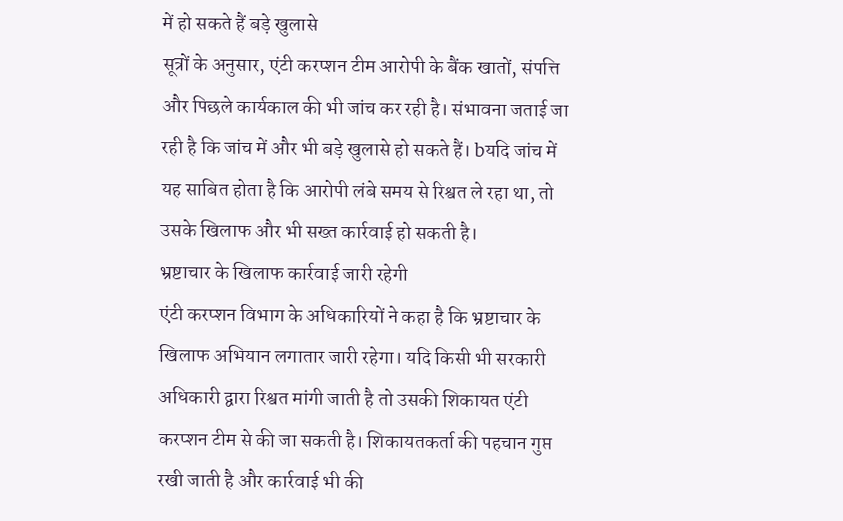में हो सकते हैं बड़े खुलासे
सूत्रों के अनुसार, एंटी करप्शन टीम आरोपी के बैंक खातों, संपत्ति और पिछले कार्यकाल की भी जांच कर रही है। संभावना जताई जा रही है कि जांच में और भी बड़े खुलासे हो सकते हैं। bयदि जांच में यह साबित होता है कि आरोपी लंबे समय से रिश्वत ले रहा था, तो उसके खिलाफ और भी सख्त कार्रवाई हो सकती है।
भ्रष्टाचार के खिलाफ कार्रवाई जारी रहेगी
एंटी करप्शन विभाग के अधिकारियों ने कहा है कि भ्रष्टाचार के खिलाफ अभियान लगातार जारी रहेगा। यदि किसी भी सरकारी अधिकारी द्वारा रिश्वत मांगी जाती है तो उसकी शिकायत एंटी करप्शन टीम से की जा सकती है। शिकायतकर्ता की पहचान गुप्त रखी जाती है और कार्रवाई भी की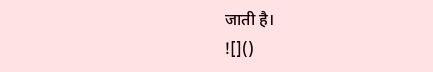जाती है।
![]()